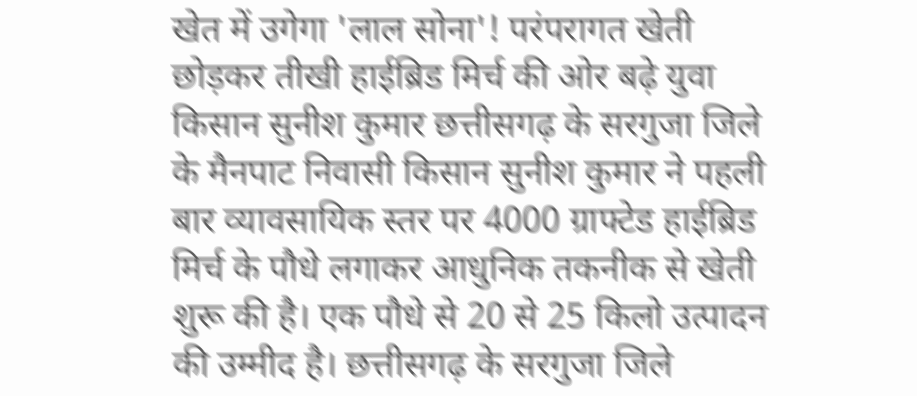खेत में उगेगा 'लाल सोना'! परंपरागत खेती छोड़कर तीखी हाईब्रिड मिर्च की ओर बढ़े युवा किसान सुनीश कुमार छत्तीसगढ़ के सरगुजा जिले के मैनपाट निवासी किसान सुनीश कुमार ने पहली बार व्यावसायिक स्तर पर 4000 ग्राफ्टेड हाईब्रिड मिर्च के पौधे लगाकर आधुनिक तकनीक से खेती शुरू की है। एक पौधे से 20 से 25 किलो उत्पादन की उम्मीद है। छत्तीसगढ़ के सरगुजा जिले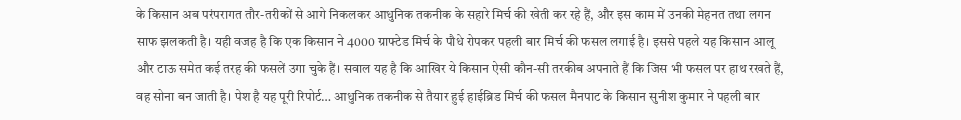के किसान अब परंपरागत तौर-तरीकों से आगे निकलकर आधुनिक तकनीक के सहारे मिर्च की खेती कर रहे हैं, और इस काम में उनकी मेहनत तथा लगन साफ झलकती है। यही वजह है कि एक किसान ने 4000 ग्राफ्टेड मिर्च के पौधे रोपकर पहली बार मिर्च की फसल लगाई है। इससे पहले यह किसान आलू और टाऊ समेत कई तरह की फसलें उगा चुके हैं। सवाल यह है कि आखिर ये किसान ऐसी कौन-सी तरकीब अपनाते हैं कि जिस भी फसल पर हाथ रखते हैं, वह सोना बन जाती है। पेश है यह पूरी रिपोर्ट… आधुनिक तकनीक से तैयार हुई हाईब्रिड मिर्च की फसल मैनपाट के किसान सुनीश कुमार ने पहली बार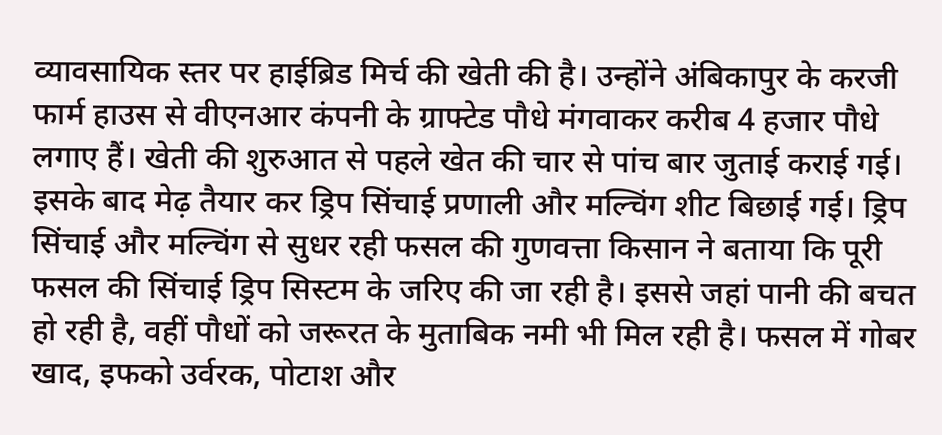व्यावसायिक स्तर पर हाईब्रिड मिर्च की खेती की है। उन्होंने अंबिकापुर के करजी फार्म हाउस से वीएनआर कंपनी के ग्राफ्टेड पौधे मंगवाकर करीब 4 हजार पौधे लगाए हैं। खेती की शुरुआत से पहले खेत की चार से पांच बार जुताई कराई गई। इसके बाद मेढ़ तैयार कर ड्रिप सिंचाई प्रणाली और मल्चिंग शीट बिछाई गई। ड्रिप सिंचाई और मल्चिंग से सुधर रही फसल की गुणवत्ता किसान ने बताया कि पूरी फसल की सिंचाई ड्रिप सिस्टम के जरिए की जा रही है। इससे जहां पानी की बचत हो रही है, वहीं पौधों को जरूरत के मुताबिक नमी भी मिल रही है। फसल में गोबर खाद, इफको उर्वरक, पोटाश और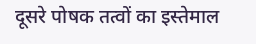दूसरे पोषक तत्वों का इस्तेमाल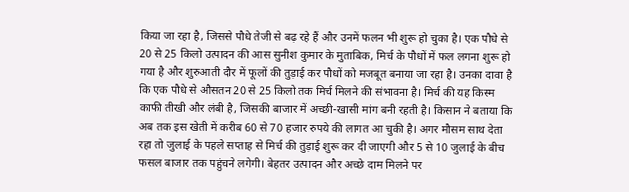किया जा रहा है, जिससे पौधे तेजी से बढ़ रहे हैं और उनमें फलन भी शुरू हो चुका है। एक पौधे से 20 से 25 किलो उत्पादन की आस सुनीश कुमार के मुताबिक, मिर्च के पौधों में फल लगना शुरू हो गया है और शुरुआती दौर में फूलों की तुड़ाई कर पौधों को मजबूत बनाया जा रहा है। उनका दावा है कि एक पौधे से औसतन 20 से 25 किलो तक मिर्च मिलने की संभावना है। मिर्च की यह किस्म काफी तीखी और लंबी है, जिसकी बाजार में अच्छी-खासी मांग बनी रहती है। किसान ने बताया कि अब तक इस खेती में करीब 60 से 70 हजार रुपये की लागत आ चुकी है। अगर मौसम साथ देता रहा तो जुलाई के पहले सप्ताह से मिर्च की तुड़ाई शुरू कर दी जाएगी और 5 से 10 जुलाई के बीच फसल बाजार तक पहुंचने लगेगी। बेहतर उत्पादन और अच्छे दाम मिलने पर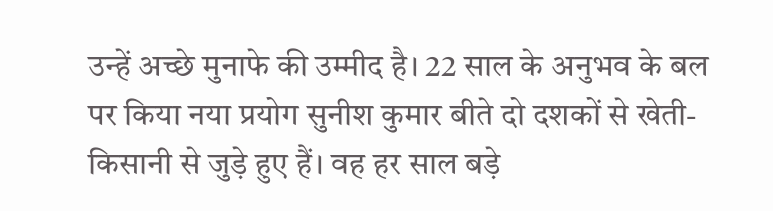उन्हें अच्छे मुनाफे की उम्मीद है। 22 साल के अनुभव के बल पर किया नया प्रयोग सुनीश कुमार बीते दो दशकों से खेती-किसानी से जुड़े हुए हैं। वह हर साल बड़े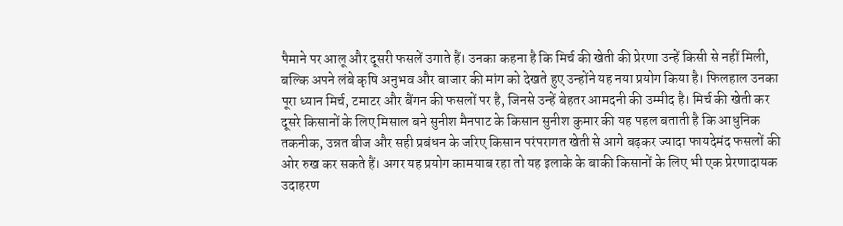पैमाने पर आलू और दूसरी फसलें उगाते हैं। उनका कहना है कि मिर्च की खेती की प्रेरणा उन्हें किसी से नहीं मिली, बल्कि अपने लंबे कृषि अनुभव और बाजार की मांग को देखते हुए उन्होंने यह नया प्रयोग किया है। फिलहाल उनका पूरा ध्यान मिर्च, टमाटर और बैंगन की फसलों पर है, जिनसे उन्हें बेहतर आमदनी की उम्मीद है। मिर्च की खेती कर दूसरे किसानों के लिए मिसाल बने सुनीश मैनपाट के किसान सुनीश कुमार की यह पहल बताती है कि आधुनिक तकनीक, उन्नत बीज और सही प्रबंधन के जरिए किसान परंपरागत खेती से आगे बढ़कर ज्यादा फायदेमंद फसलों की ओर रुख कर सकते हैं। अगर यह प्रयोग कामयाब रहा तो यह इलाके के बाकी किसानों के लिए भी एक प्रेरणादायक उदाहरण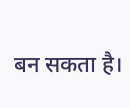बन सकता है।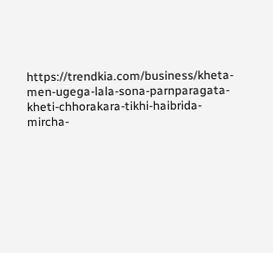https://trendkia.com/business/kheta-men-ugega-lala-sona-parnparagata-kheti-chhorakara-tikhi-haibrida-mircha-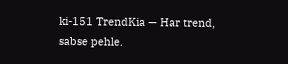ki-151 TrendKia — Har trend, sabse pehle.